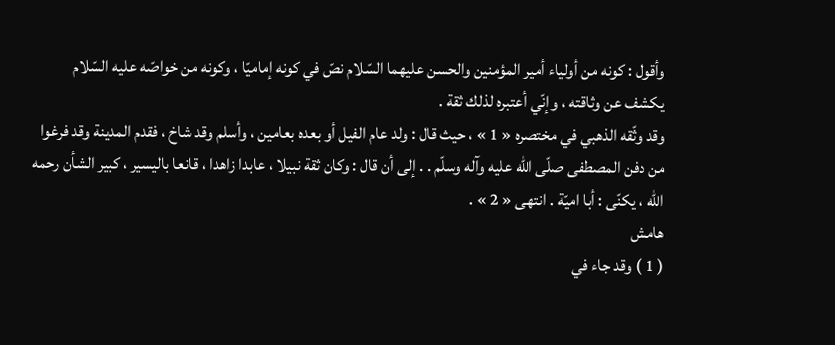وأقول : كونه من أولياء أمير المؤمنين والحسن عليهما السّلام نصّ في كونه إماميّا ، وكونه من خواصّه عليه السّلام يكشف عن وثاقته ، وإنّي أعتبره لذلك ثقة .
وقد وثّقه الذهبي في مختصره « 1 » ، حيث قال : ولد عام الفيل أو بعده بعامين ، وأسلم وقد شاخ ، فقدم المدينة وقد فرغوا من دفن المصطفى صلّى اللّه عليه وآله وسلّم . . إلى أن قال : وكان ثقة نبيلا ، عابدا زاهدا ، قانعا باليسير ، كبير الشأن رحمه اللّه ، يكنّى : أبا اميّة . انتهى « 2 » .
هامش
( 1 ) وقد جاء في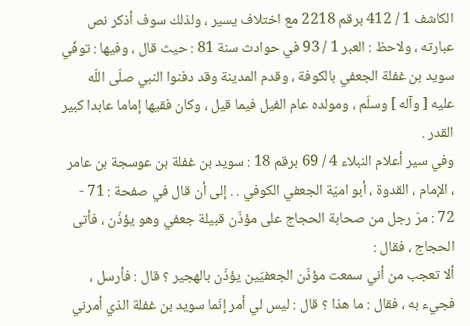الكاشف 1 / 412 برقم 2218 مع اختلاف يسير ، ولذلك سوف أذكر نص عبارته ، ولاحظ : العبر 1 / 93 في حوادث سنة 81 : حيث قال ، وفيها : توفّي سويد بن غفلة الجعفي بالكوفة ، وقدم المدينة وقد دفنوا النبي صلّى اللّه عليه [ وآله ] وسلّم ، ومولده عام الفيل فيما قيل ، وكان فقيها إماما عابدا كبير القدر .
وفي سير أعلام النبلاء 4 / 69 برقم 18 : سويد بن غفلة بن عوسجة بن عامر ، الإمام ، القدوة ، أبو اميّة الجعفي الكوفي . . إلى أن قال في صفحة : 71 - 72 : مرّ رجل من صحابة الحجاج على مؤذّن قبيلة جعفي وهو يؤذّن ، فأتى الحجاج ، فقال :
ألا تعجب من أني سمعت مؤذّن الجعفيّين يؤذّن بالهجير ؟ قال : فأرسل ، فجيء به ، فقال : ما هذا ؟ قال : ليس لي أمر إنّما سويد بن غفلة الذي أمرني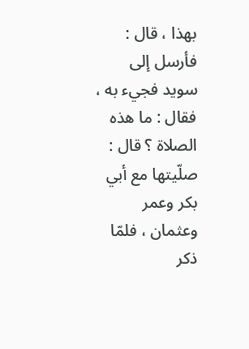بهذا ، قال : فأرسل إلى سويد فجيء به ، فقال : ما هذه الصلاة ؟ قال : صلّيتها مع أبي بكر وعمر وعثمان ، فلمّا ذكر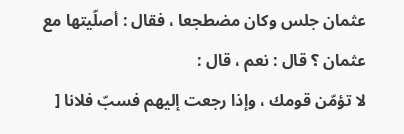عثمان جلس وكان مضطجعا ، فقال : أصلّيتها مع عثمان ؟ قال : نعم ، قال :
لا تؤمّن قومك ، وإذا رجعت إليهم فسبّ فلانا [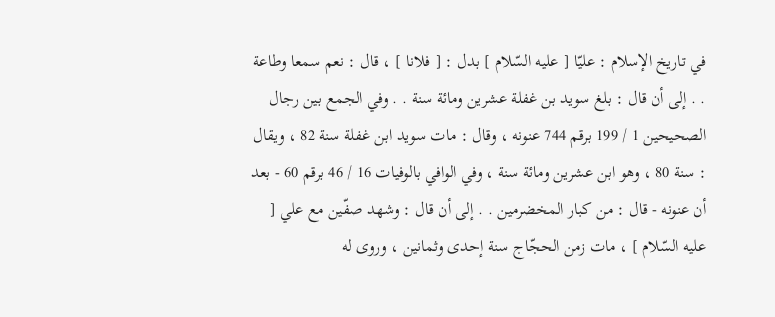في تاريخ الإسلام : عليّا [ عليه السّلام ] بدل : [ فلانا ] ، قال : نعم سمعا وطاعة . . إلى أن قال : بلغ سويد بن غفلة عشرين ومائة سنة . . وفي الجمع بين رجال الصحيحين 1 / 199 برقم 744 عنونه ، وقال : مات سويد ابن غفلة سنة 82 ، ويقال : سنة 80 ، وهو ابن عشرين ومائة سنة ، وفي الوافي بالوفيات 16 / 46 برقم 60 - بعد أن عنونه - قال : من كبار المخضرمين . . إلى أن قال : وشهد صفّين مع علي [ عليه السّلام ] ، مات زمن الحجّاج سنة إحدى وثمانين ، وروى له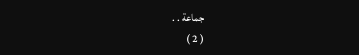جماعة . .
( 2 )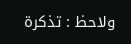ولاحظ : تذكرة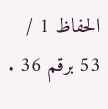الحفاظ 1 / 53 برقم 36 .